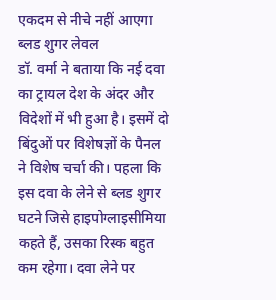एकदम से नीचे नहीं आएगा ब्लड शुगर लेवल
डॉ. वर्मा ने बताया कि नई दवा का ट्रायल देश के अंदर और विदेशों में भी हुआ है। इसमें दो बिंदुओं पर विशेषज्ञों के पैनल ने विशेष चर्चा की। पहला कि इस दवा के लेने से ब्लड शुगर घटने जिसे हाइपोग्लाइसीमिया कहते हैं, उसका रिस्क बहुत कम रहेगा। दवा लेने पर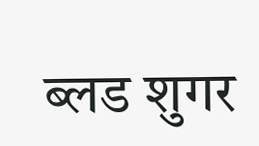ब्लड शुगर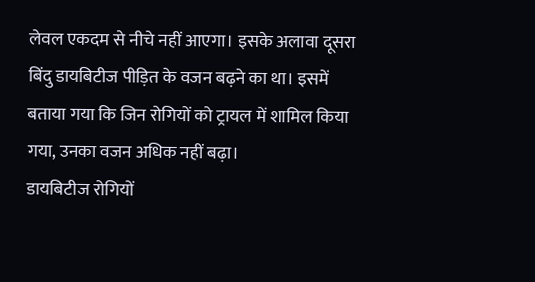लेवल एकदम से नीचे नहीं आएगा। इसके अलावा दूसरा बिंदु डायबिटीज पीड़ित के वजन बढ़ने का था। इसमें बताया गया कि जिन रोगियों को ट्रायल में शामिल किया गया, उनका वजन अधिक नहीं बढ़ा।
डायबिटीज रोगियों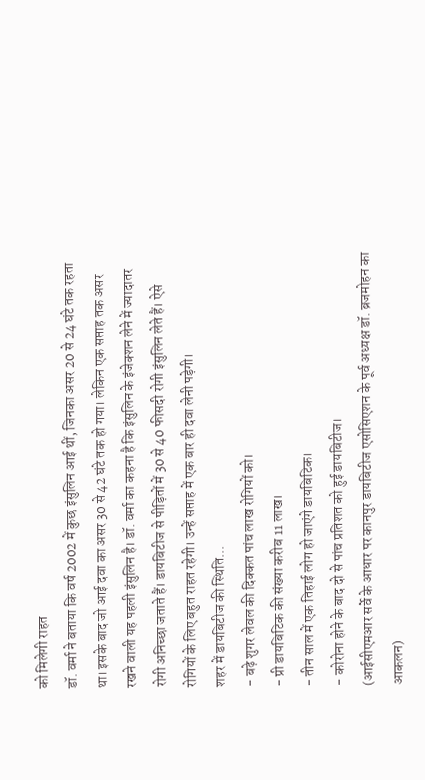को मिलेगी राहत
डॉ. वर्मा ने बताया कि वर्ष 2002 में कुछ इंसुलिन आई थीं, जिनका असर 20 से 24 घंटे तक रहता था। इसके बाद जो आई दवा का असर 30 से 42 घंटे तक हो गया। लेकिन एक सप्ताह तक असर रखने वाली यह पहली इंसुलिन है। डॉ. वर्मा का कहना है कि इंसुलिन के इंजेक्शन लेने में ज्यादातर रोगी अनिच्छा जताते हैं। डायबिटीज से पीड़ितों में 30 से 40 फीसदी रोगी इंसुलिन लेते हैं। ऐसे रोगियों के लिए बहुत राहत रहेगी। उन्हें सप्ताह में एक बार ही दवा लेनी पड़ेगी।
शहर में डायबिटीज की स्थिति...
- बढ़े शुगर लेवल की दिक्कत पांच लाख रोगियों को।
- प्री डायबिटिक की संख्या करीब 11 लाख।
- तीन साल में एक तिहाई लोग हो जाएंगे डायबिटिक।
- कोरोना होने के बाद दो से पांच प्रतिशत को हुई डायबिटीज।
(आईसीएमआर सर्वे के आधार पर कानपुर डायबिटीज एसोसिएशन के पूर्व अध्यक्ष डॉ. ब्रजमोहन का आकलन)